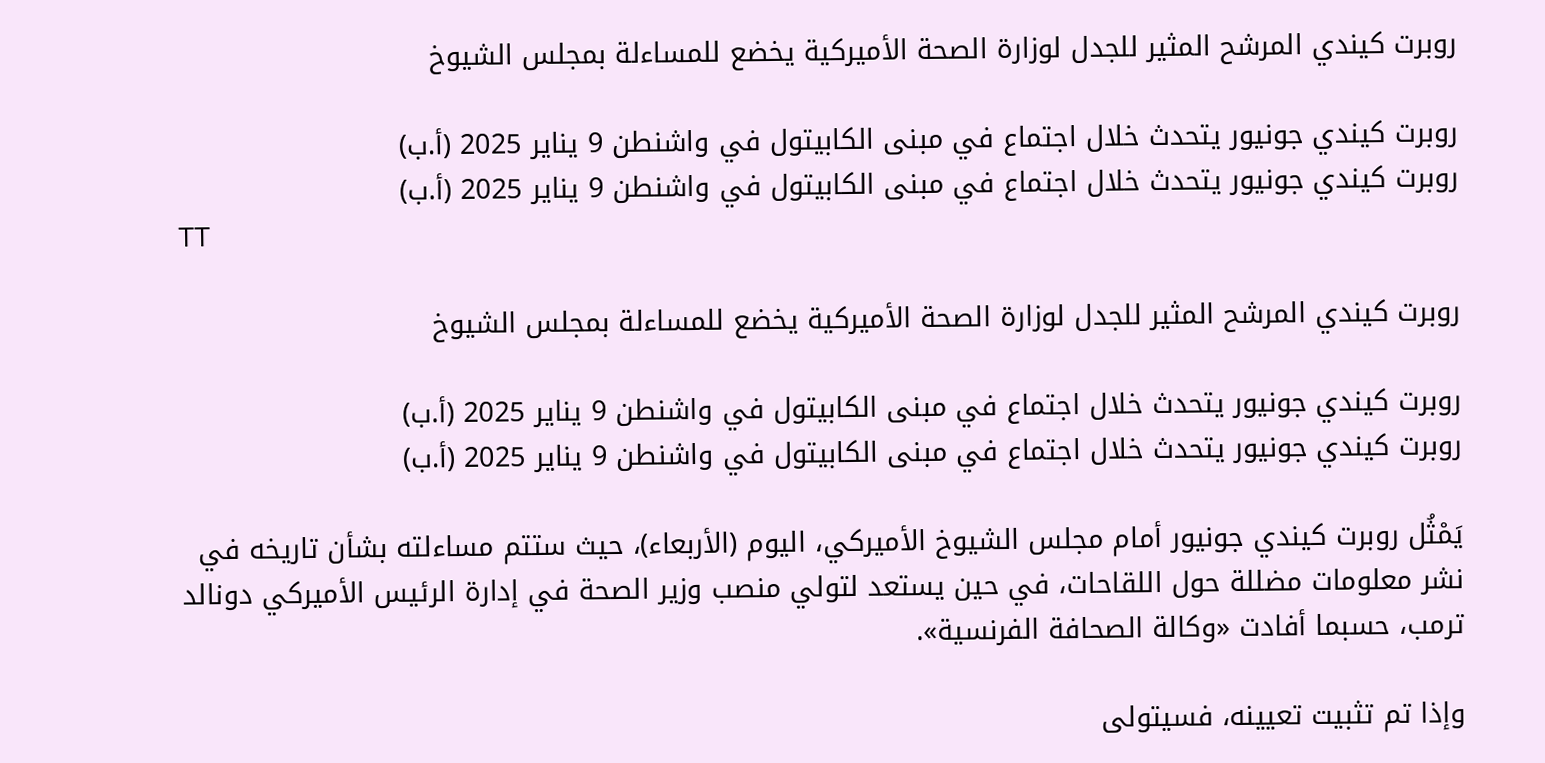روبرت كيندي المرشح المثير للجدل لوزارة الصحة الأميركية يخضع للمساءلة بمجلس الشيوخ

روبرت كيندي جونيور يتحدث خلال اجتماع في مبنى الكابيتول في واشنطن 9 يناير 2025 (أ.ب)
روبرت كيندي جونيور يتحدث خلال اجتماع في مبنى الكابيتول في واشنطن 9 يناير 2025 (أ.ب)
TT

روبرت كيندي المرشح المثير للجدل لوزارة الصحة الأميركية يخضع للمساءلة بمجلس الشيوخ

روبرت كيندي جونيور يتحدث خلال اجتماع في مبنى الكابيتول في واشنطن 9 يناير 2025 (أ.ب)
روبرت كيندي جونيور يتحدث خلال اجتماع في مبنى الكابيتول في واشنطن 9 يناير 2025 (أ.ب)

يَمْثُل روبرت كيندي جونيور أمام مجلس الشيوخ الأميركي، اليوم (الأربعاء)، حيث ستتم مساءلته بشأن تاريخه في نشر معلومات مضللة حول اللقاحات، في حين يستعد لتولي منصب وزير الصحة في إدارة الرئيس الأميركي دونالد ترمب، حسبما أفادت «وكالة الصحافة الفرنسية».

وإذا تم تثبيت تعيينه، فسيتولى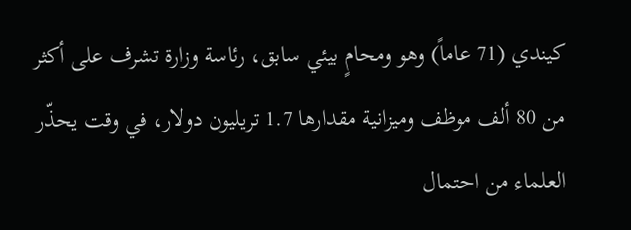كيندي (71 عاماً) وهو ومحامٍ بيئي سابق، رئاسة وزارة تشرف على أكثر من 80 ألف موظف وميزانية مقدارها 1.7 تريليون دولار، في وقت يحذّر العلماء من احتمال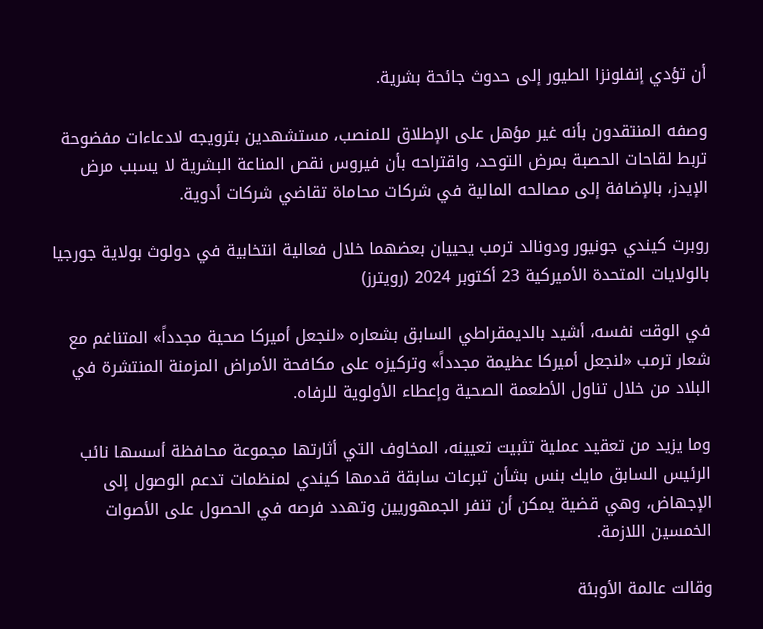أن تؤدي إنفلونزا الطيور إلى حدوث جائحة بشرية.

وصفه المنتقدون بأنه غير مؤهل على الإطلاق للمنصب، مستشهدين بترويجه لادعاءات مفضوحة تربط لقاحات الحصبة بمرض التوحد، واقتراحه بأن فيروس نقص المناعة البشرية لا يسبب مرض الإيدز، بالإضافة إلى مصالحه المالية في شركات محاماة تقاضي شركات أدوية.

روبرت كيندي جونيور ودونالد ترمب يحييان بعضهما خلال فعالية انتخابية في دولوث بولاية جورجيا بالولايات المتحدة الأميركية 23 أكتوبر 2024 (رويترز)

في الوقت نفسه، أشيد بالديمقراطي السابق بشعاره «لنجعل أميركا صحية مجدداً» المتناغم مع شعار ترمب «لنجعل أميركا عظيمة مجدداً» وتركيزه على مكافحة الأمراض المزمنة المنتشرة في البلاد من خلال تناول الأطعمة الصحية وإعطاء الأولوية للرفاه.

وما يزيد من تعقيد عملية تثبيت تعيينه، المخاوف التي أثارتها مجموعة محافظة أسسها نائب الرئيس السابق مايك بنس بشأن تبرعات سابقة قدمها كيندي لمنظمات تدعم الوصول إلى الإجهاض، وهي قضية يمكن أن تنفر الجمهوريين وتهدد فرصه في الحصول على الأصوات الخمسين اللازمة.

وقالت عالمة الأوبئة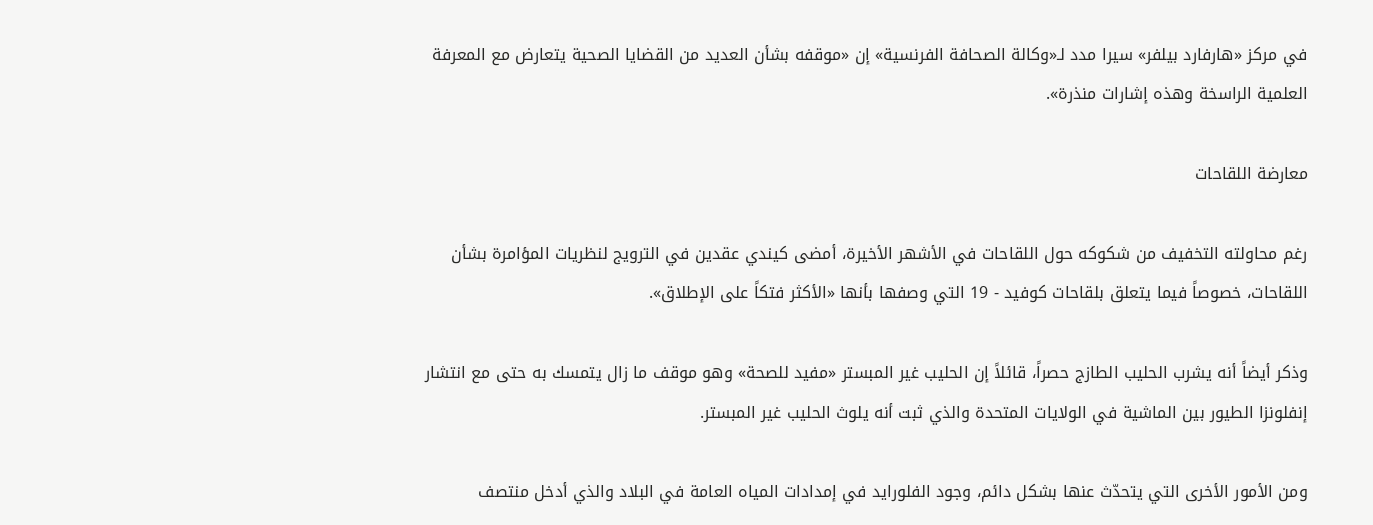في مركز «هارفارد بيلفر» سيرا مدد لـ«وكالة الصحافة الفرنسية» إن «موقفه بشأن العديد من القضايا الصحية يتعارض مع المعرفة العلمية الراسخة وهذه إشارات منذرة».

معارضة اللقاحات

رغم محاولته التخفيف من شكوكه حول اللقاحات في الأشهر الأخيرة، أمضى كيندي عقدين في الترويج لنظريات المؤامرة بشأن اللقاحات، خصوصاً فيما يتعلق بلقاحات كوفيد - 19 التي وصفها بأنها «الأكثر فتكاً على الإطلاق».

وذكر أيضاً أنه يشرب الحليب الطازج حصراً، قائلاً إن الحليب غير المبستر «مفيد للصحة» وهو موقف ما زال يتمسك به حتى مع انتشار إنفلونزا الطيور بين الماشية في الولايات المتحدة والذي ثبت أنه يلوث الحليب غير المبستر.

ومن الأمور الأخرى التي يتحدّث عنها بشكل دائم، وجود الفلورايد في إمدادات المياه العامة في البلاد والذي أدخل منتصف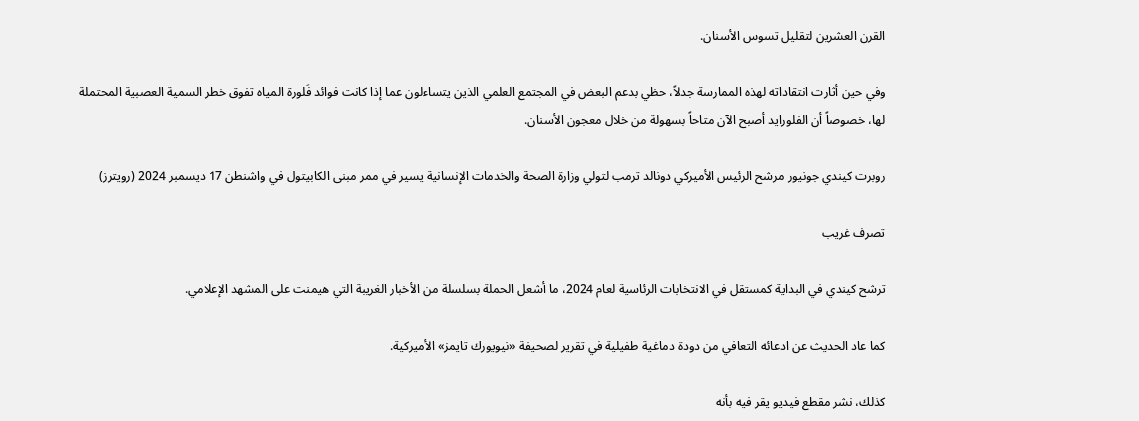القرن العشرين لتقليل تسوس الأسنان.

وفي حين أثارت انتقاداته لهذه الممارسة جدلاً، حظي بدعم البعض في المجتمع العلمي الذين يتساءلون عما إذا كانت فوائد فَلورة المياه تفوق خطر السمية العصبية المحتملة لها، خصوصاً أن الفلورايد أصبح الآن متاحاً بسهولة من خلال معجون الأسنان.

روبرت كيندي جونيور مرشح الرئيس الأميركي دونالد ترمب لتولي وزارة الصحة والخدمات الإنسانية يسير في ممر مبنى الكابيتول في واشنطن 17 ديسمبر 2024 (رويترز)

تصرف غريب

ترشح كيندي في البداية كمستقل في الانتخابات الرئاسية لعام 2024، ما أشعل الحملة بسلسلة من الأخبار الغريبة التي هيمنت على المشهد الإعلامي.

كما عاد الحديث عن ادعائه التعافي من دودة دماغية طفيلية في تقرير لصحيفة «نيويورك تايمز» الأميركية.

كذلك، نشر مقطع فيديو يقر فيه بأنه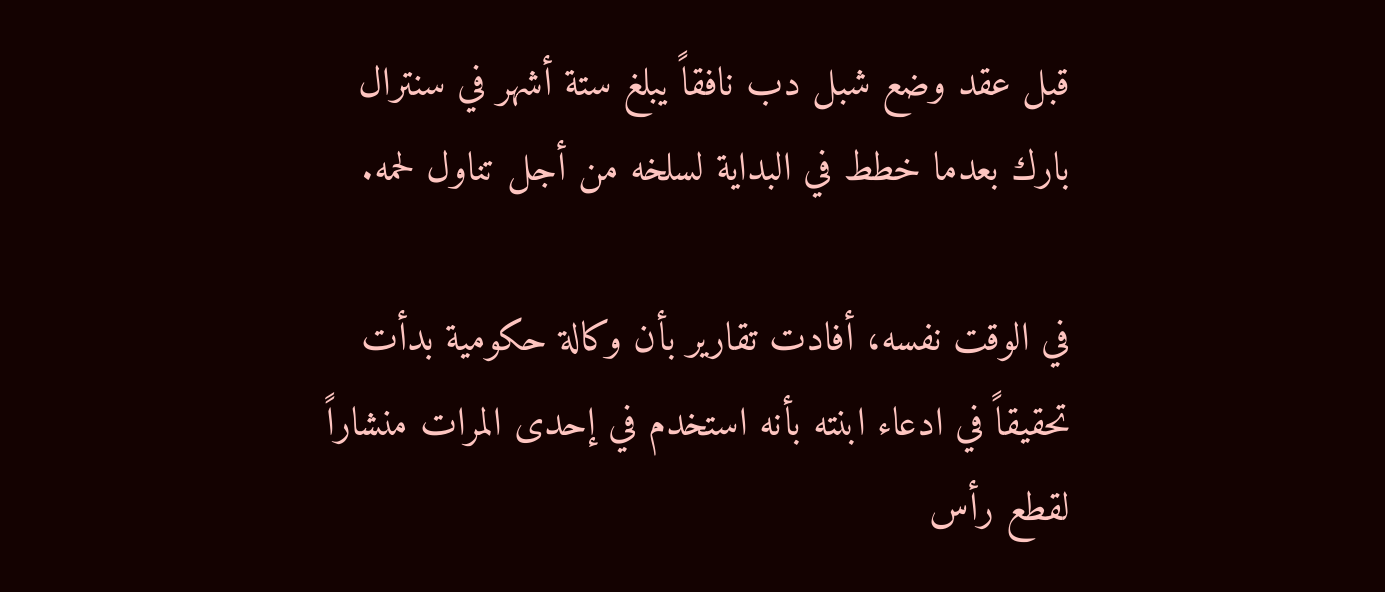قبل عقد وضع شبل دب نافقاً يبلغ ستة أشهر في سنترال بارك بعدما خطط في البداية لسلخه من أجل تناول لحمه.

في الوقت نفسه، أفادت تقارير بأن وكالة حكومية بدأت تحقيقاً في ادعاء ابنته بأنه استخدم في إحدى المرات منشاراً لقطع رأس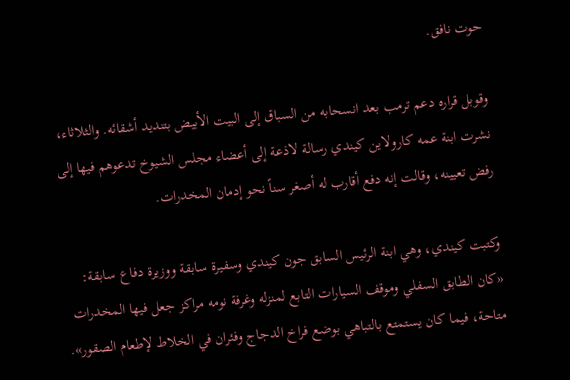حوت نافق.

وقوبل قراره دعم ترمب بعد انسحابه من السباق إلى البيت الأبيض بتنديد أشقائه. والثلاثاء، نشرت ابنة عمه كارولاين كيندي رسالة لاذعة إلى أعضاء مجلس الشيوخ تدعوهم فيها إلى رفض تعيينه، وقالت إنه دفع أقارب له أصغر سناً نحو إدمان المخدرات.

وكتبت كيندي، وهي ابنة الرئيس السابق جون كيندي وسفيرة سابقة ووزيرة دفاع سابقة: «كان الطابق السفلي وموقف السيارات التابع لمنزله وغرفة نومه مراكز جعل فيها المخدرات متاحة، فيما كان يستمتع بالتباهي بوضع فراخ الدجاج وفئران في الخلاط لإطعام الصقور».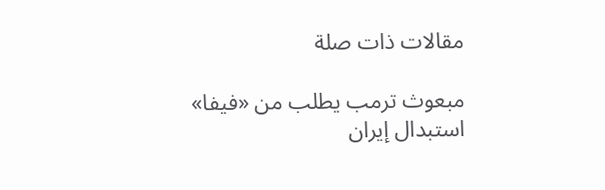مقالات ذات صلة

مبعوث ترمب يطلب من «فيفا» استبدال إيران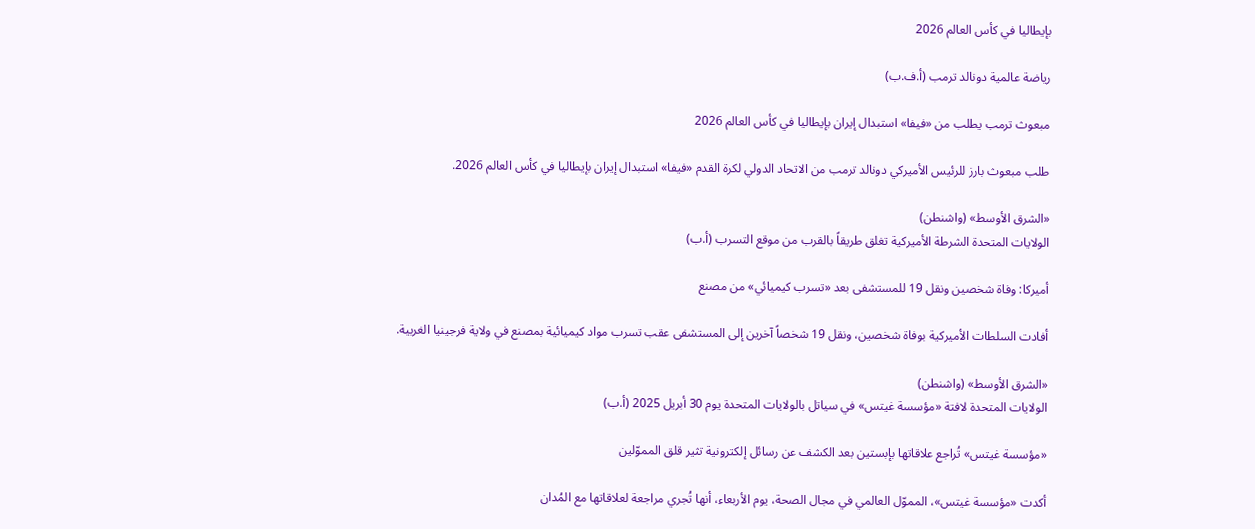بإيطاليا في كأس العالم 2026

رياضة عالمية دونالد ترمب (أ.ف.ب)

مبعوث ترمب يطلب من «فيفا» استبدال إيران بإيطاليا في كأس العالم 2026

طلب مبعوث بارز للرئيس الأميركي دونالد ترمب من الاتحاد الدولي لكرة القدم «فيفا» استبدال إيران بإيطاليا في كأس العالم 2026.

«الشرق الأوسط» (واشنطن)
الولايات المتحدة الشرطة الأميركية تغلق طريقاً بالقرب من موقع التسرب (أ.ب)

أميركا: وفاة شخصين ونقل 19 للمستشفى بعد «تسرب كيميائي» من مصنع

أفادت السلطات الأميركية بوفاة شخصين، ونقل 19 شخصاً آخرين إلى المستشفى عقب تسرب مواد كيميائية بمصنع في ولاية فرجينيا الغربية.

«الشرق الأوسط» (واشنطن)
الولايات المتحدة لافتة «مؤسسة غيتس» في سياتل بالولايات المتحدة يوم 30 أبريل 2025 (أ.ب)

«مؤسسة غيتس» تُراجع علاقاتها بإبستين بعد الكشف عن رسائل إلكترونية تثير قلق المموّلين

أكدت «مؤسسة غيتس»، المموّل العالمي في مجال الصحة، يوم الأربعاء، أنها تُجري مراجعة لعلاقاتها مع المُدان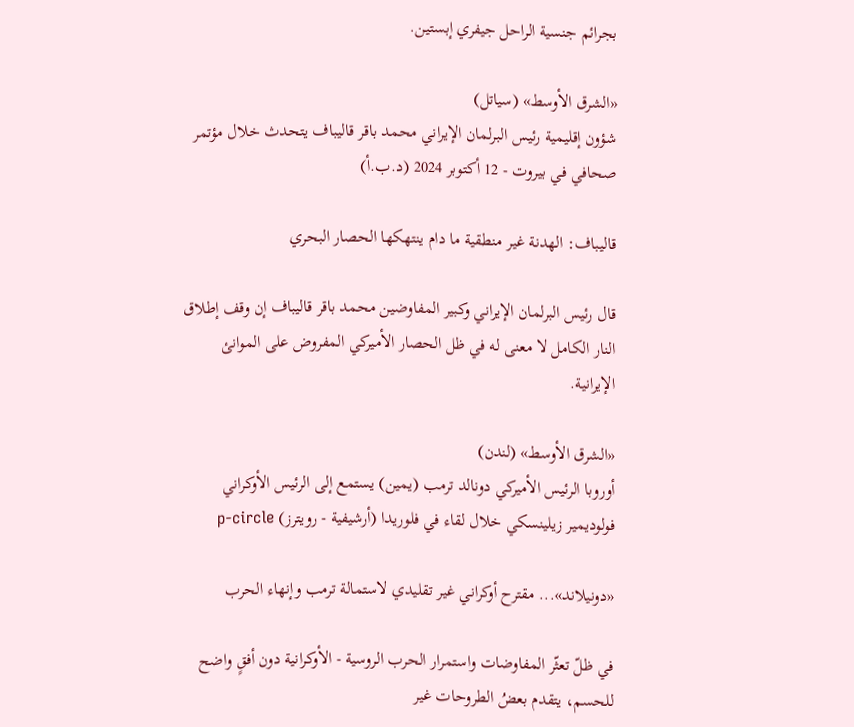بجرائم جنسية الراحل جيفري إبستين.

«الشرق الأوسط» (سياتل)
شؤون إقليمية رئيس البرلمان الإيراني محمد باقر قاليباف يتحدث خلال مؤتمر صحافي في بيروت - 12 أكتوبر 2024 (د.ب.أ)

قاليباف: الهدنة غير منطقية ما دام ينتهكها الحصار البحري

قال رئيس البرلمان الإيراني وكبير المفاوضين محمد باقر قاليباف إن وقف إطلاق النار الكامل لا معنى له في ظل الحصار الأميركي المفروض على الموانئ الإيرانية.

«الشرق الأوسط» (لندن)
أوروبا الرئيس الأميركي دونالد ترمب (يمين) يستمع إلى الرئيس الأوكراني فولوديمير زيلينسكي خلال لقاء في فلوريدا (أرشيفية - رويترز) p-circle

«دونيلاند»... مقترح أوكراني غير تقليدي لاستمالة ترمب وإنهاء الحرب

في ظلّ تعثّر المفاوضات واستمرار الحرب الروسية - الأوكرانية دون أفقٍ واضح للحسم، يتقدم بعضُ الطروحات غير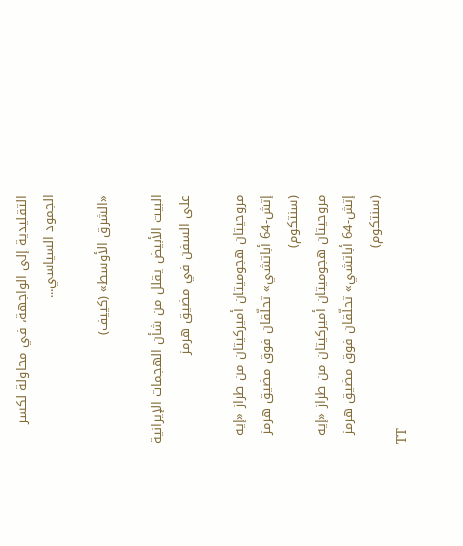التقليدية إلى الواجهة، في محاولة لكسر الجمود السياسي...

«الشرق الأوسط» (كييف)

البيت الأبيض يقلل من شأن الهجمات الإيرانية على السفن في مضيق هرمز

مروحيتان هجوميتان أميركيتان من طراز «إيه إتش-64 أباتشي» تحلّقان فوق مضيق هرمز (سنتكوم)
مروحيتان هجوميتان أميركيتان من طراز «إيه إتش-64 أباتشي» تحلّقان فوق مضيق هرمز (سنتكوم)
TT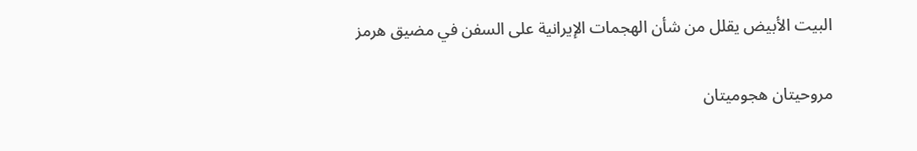البيت الأبيض يقلل من شأن الهجمات الإيرانية على السفن في مضيق هرمز

مروحيتان هجوميتان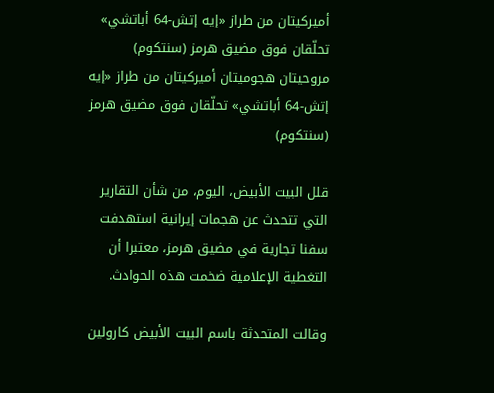أميركيتان من طراز «إيه إتش-64 أباتشي» تحلّقان فوق مضيق هرمز (سنتكوم)
مروحيتان هجوميتان أميركيتان من طراز «إيه إتش-64 أباتشي» تحلّقان فوق مضيق هرمز (سنتكوم)

قلل البيت الأبيض، اليوم، من شأن التقارير التي تتحدث عن هجمات إيرانية استهدفت سفنا تجارية في مضيق هرمز، معتبرا أن التغطية الإعلامية ضخمت هذه الحوادث.

وقالت المتحدثة باسم البيت الأبيض كارولين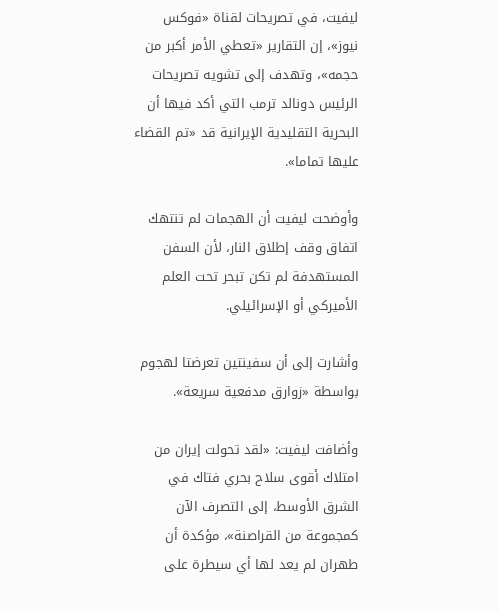ليفيت، في تصريحات لقناة «فوكس نيوز»، إن التقارير «تعطي الأمر أكبر من حجمه»، وتهدف إلى تشويه تصريحات الرئيس دونالد ترمب التي أكد فيها أن البحرية التقليدية الإيرانية قد «تم القضاء عليها تماما».

وأوضحت ليفيت أن الهجمات لم تنتهك اتفاق وقف إطلاق النار، لأن السفن المستهدفة لم تكن تبحر تحت العلم الأميركي أو الإسرائيلي.

وأشارت إلى أن سفينتين تعرضتا لهجوم بواسطة «زوارق مدفعية سريعة».

وأضافت ليفيت: «لقد تحولت إيران من امتلاك أقوى سلاح بحري فتاك في الشرق الأوسط، إلى التصرف الآن كمجموعة من القراصنة»، مؤكدة أن طهران لم يعد لها أي سيطرة على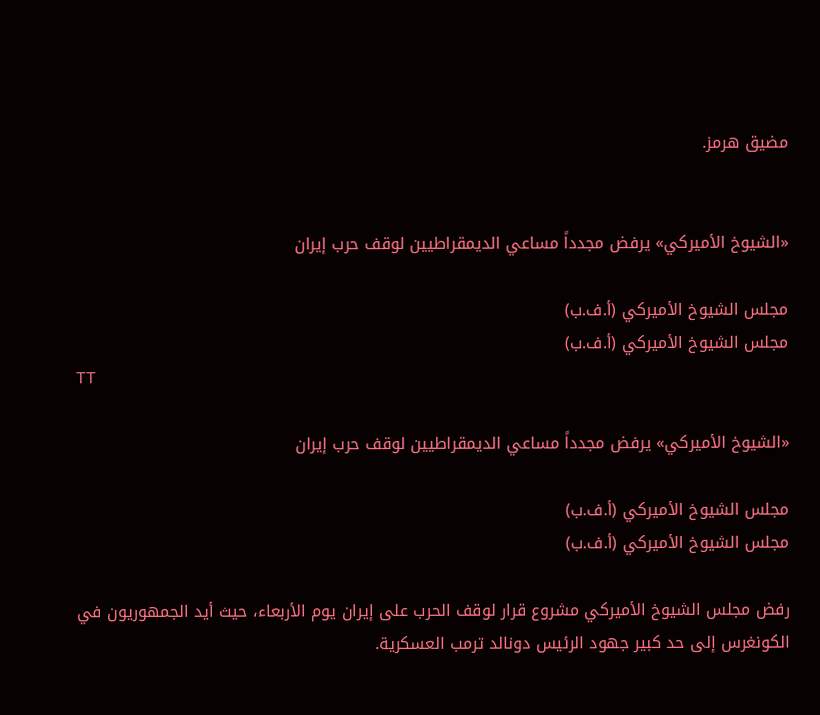مضيق هرمز.


«الشيوخ الأميركي» يرفض مجدداً مساعي الديمقراطيين لوقف حرب إيران

مجلس الشيوخ الأميركي (أ.ف.ب)
مجلس الشيوخ الأميركي (أ.ف.ب)
TT

«الشيوخ الأميركي» يرفض مجدداً مساعي الديمقراطيين لوقف حرب إيران

مجلس الشيوخ الأميركي (أ.ف.ب)
مجلس الشيوخ الأميركي (أ.ف.ب)

رفض مجلس الشيوخ الأميركي مشروع قرار لوقف الحرب على إيران يوم الأربعاء، حيث أيد الجمهوريون في الكونغرس إلى حد كبير جهود الرئيس دونالد ترمب العسكرية.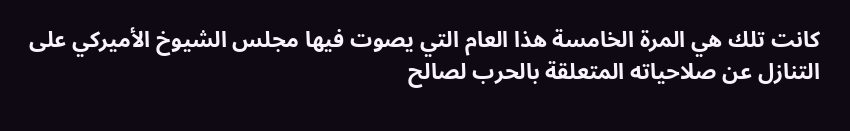كانت تلك هي المرة الخامسة هذا العام التي يصوت فيها مجلس الشيوخ الأميركي على التنازل عن صلاحياته المتعلقة بالحرب لصالح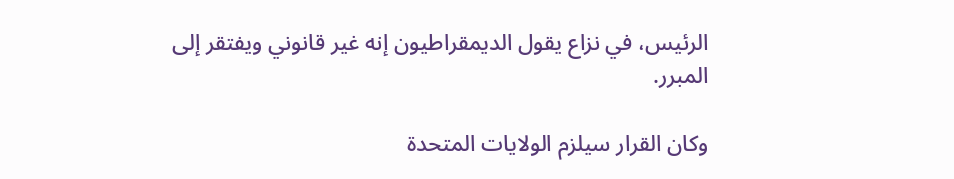الرئيس، في نزاع يقول الديمقراطيون إنه غير قانوني ويفتقر إلى المبرر.

وكان القرار سيلزم الولايات المتحدة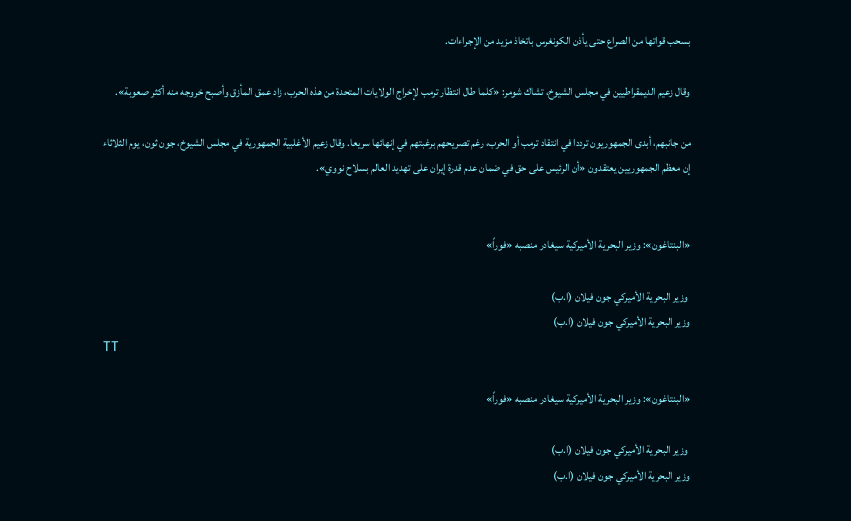بسحب قواتها من الصراع حتى يأذن الكونغرس باتخاذ مزيد من الإجراءات.

وقال زعيم الديمقراطيين في مجلس الشيوخ، تشاك شومر: «كلما طال انتظار ترمب لإخراج الولايات المتحدة من هذه الحرب، زاد عمق المأزق وأصبح خروجه منه أكثر صعوبة».

من جانبهم، أبدى الجمهوريون ترددا في انتقاد ترمب أو الحرب، رغم تصريحهم برغبتهم في إنهائها سريعا. وقال زعيم الأغلبية الجمهورية في مجلس الشيوخ، جون ثون، يوم الثلاثاء إن معظم الجمهوريين يعتقدون «أن الرئيس على حق في ضمان عدم قدرة إيران على تهديد العالم بسلاح نووي».


«البنتاغون»: وزير البحرية الأميركية سيغادر منصبه «فوراً»

 وزير البحرية الأميركي جون فيلان (ا.ب)
وزير البحرية الأميركي جون فيلان (ا.ب)
TT

«البنتاغون»: وزير البحرية الأميركية سيغادر منصبه «فوراً»

 وزير البحرية الأميركي جون فيلان (ا.ب)
وزير البحرية الأميركي جون فيلان (ا.ب)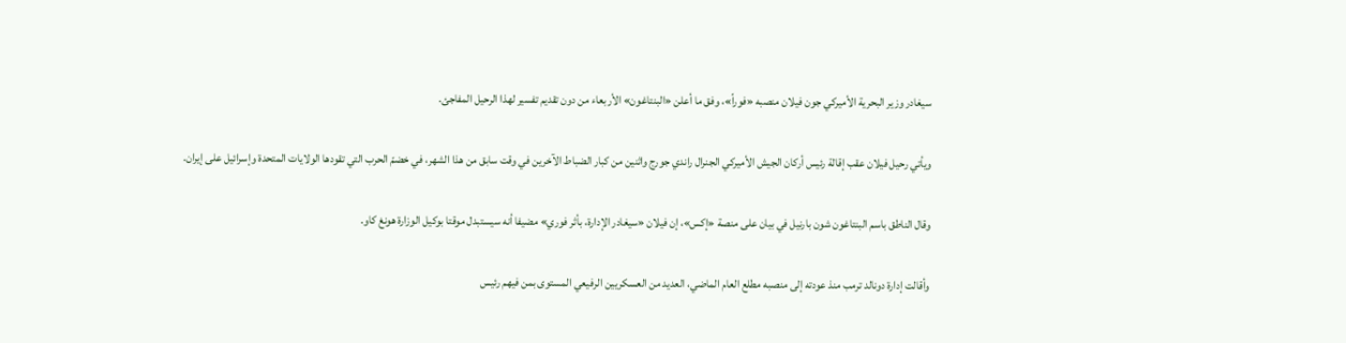سيغادر وزير البحرية الأميركي جون فيلان منصبه «فوراً»، وفق ما أعلن «البنتاغون» الأربعاء من دون تقديم تفسير لهذا الرحيل المفاجئ.

ويأتي رحيل فيلان عقب إقالة رئيس أركان الجيش الأميركي الجنرال راندي جورج واثنين من كبار الضباط الآخرين في وقت سابق من هذا الشهر، في خضمّ الحرب التي تقودها الولايات المتحدة وإسرائيل على إيران.

وقال الناطق باسم البنتاغون شون بارنيل في بيان على منصة «إكس»، إن فيلان «سيغادر الإدارة، بأثر فوري» مضيفا أنه سيستبدل موقتا بوكيل الوزارة هونغ كاو.

وأقالت إدارة دونالد ترمب منذ عودته إلى منصبه مطلع العام الماضي، العديد من العسكريين الرفيعي المستوى بمن فيهم رئيس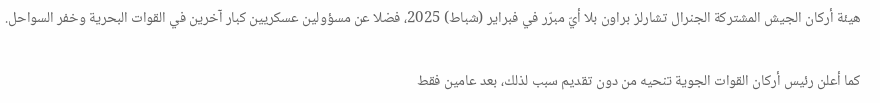هيئة أركان الجيش المشتركة الجنرال تشارلز براون بلا أيّ مبرّر في فبراير (شباط) 2025، فضلا عن مسؤولين عسكريين كبار آخرين في القوات البحرية وخفر السواحل.

كما أعلن رئيس أركان القوات الجوية تنحيه من دون تقديم سبب لذلك، بعد عامين فقط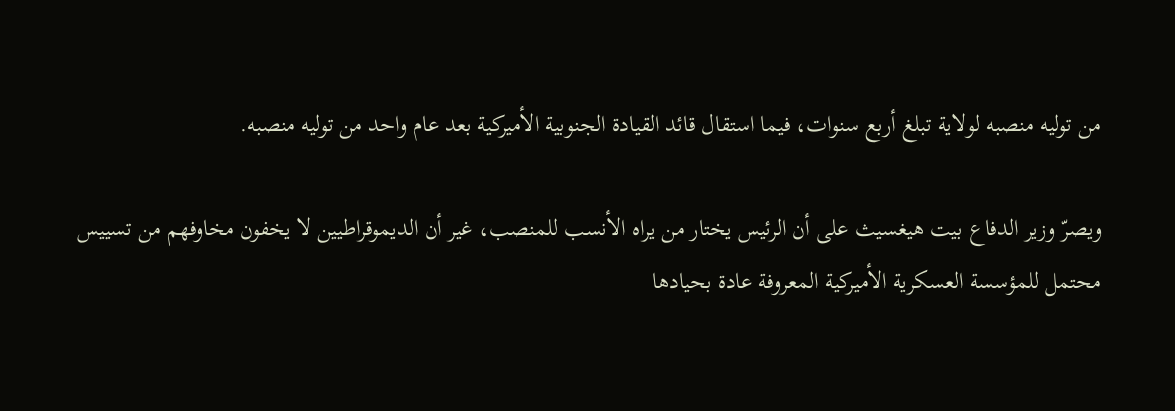من توليه منصبه لولاية تبلغ أربع سنوات، فيما استقال قائد القيادة الجنوبية الأميركية بعد عام واحد من توليه منصبه.

ويصرّ وزير الدفاع بيت هيغسيث على أن الرئيس يختار من يراه الأنسب للمنصب، غير أن الديموقراطيين لا يخفون مخاوفهم من تسييس محتمل للمؤسسة العسكرية الأميركية المعروفة عادة بحيادها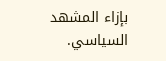بإزاء المشهد السياسي.